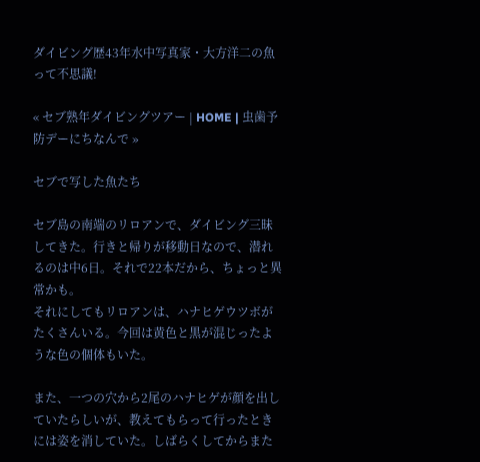ダイビング歴43年水中写真家・大方洋二の魚って不思議!

« セブ熟年ダイビングツアー | HOME | 虫歯予防デーにちなんで »

セブで写した魚たち

セブ島の南端のリロアンで、ダイビング三昧してきた。行きと帰りが移動日なので、潜れるのは中6日。それで22本だから、ちょっと異常かも。
それにしてもリロアンは、ハナヒゲウツボがたくさんいる。今回は黄色と黒が混じったような色の個体もいた。

また、一つの穴から2尾のハナヒゲが顔を出していたらしいが、教えてもらって行ったときには姿を消していた。しばらくしてからまた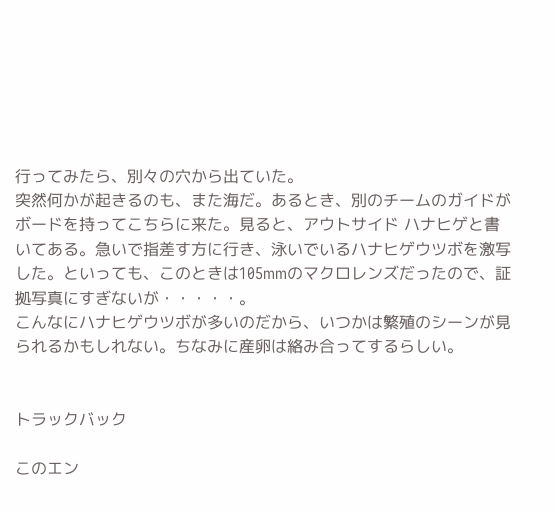行ってみたら、別々の穴から出ていた。
突然何かが起きるのも、また海だ。あるとき、別のチームのガイドがボードを持ってこちらに来た。見ると、アウトサイド ハナヒゲと書いてある。急いで指差す方に行き、泳いでいるハナヒゲウツボを激写した。といっても、このときは105mmのマクロレンズだったので、証拠写真にすぎないが・・・・・。
こんなにハナヒゲウツボが多いのだから、いつかは繁殖のシーンが見られるかもしれない。ちなみに産卵は絡み合ってするらしい。


トラックバック

このエン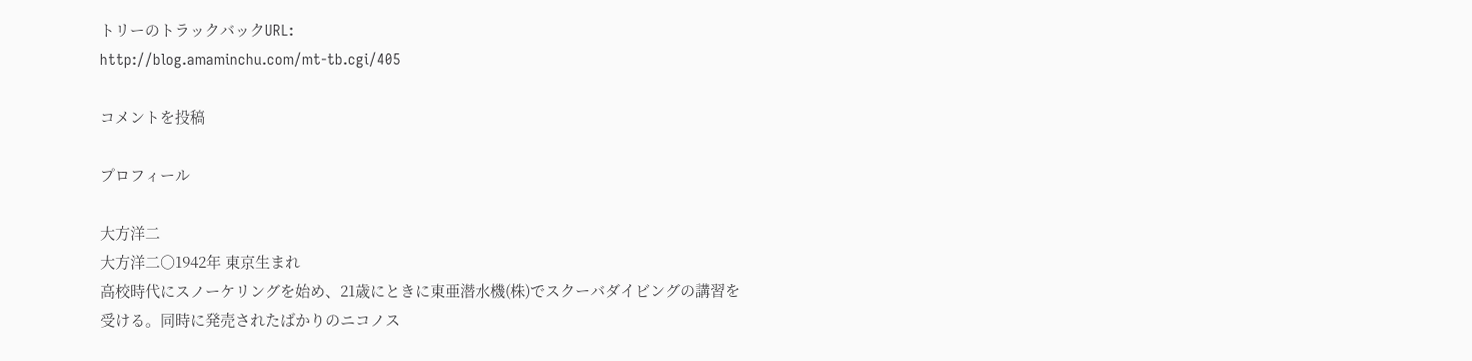トリーのトラックバックURL:
http://blog.amaminchu.com/mt-tb.cgi/405

コメントを投稿

プロフィール

大方洋二
大方洋二○1942年 東京生まれ
高校時代にスノーケリングを始め、21歳にときに東亜潜水機(株)でスクーバダイビングの講習を受ける。同時に発売されたばかりのニコノス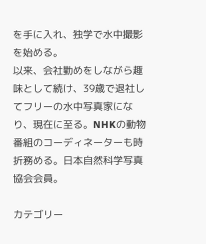を手に入れ、独学で水中撮影を始める。
以来、会社勤めをしながら趣味として続け、39歳で退社してフリーの水中写真家になり、現在に至る。NHKの動物番組のコーディネーターも時折務める。日本自然科学写真協会会員。

カテゴリー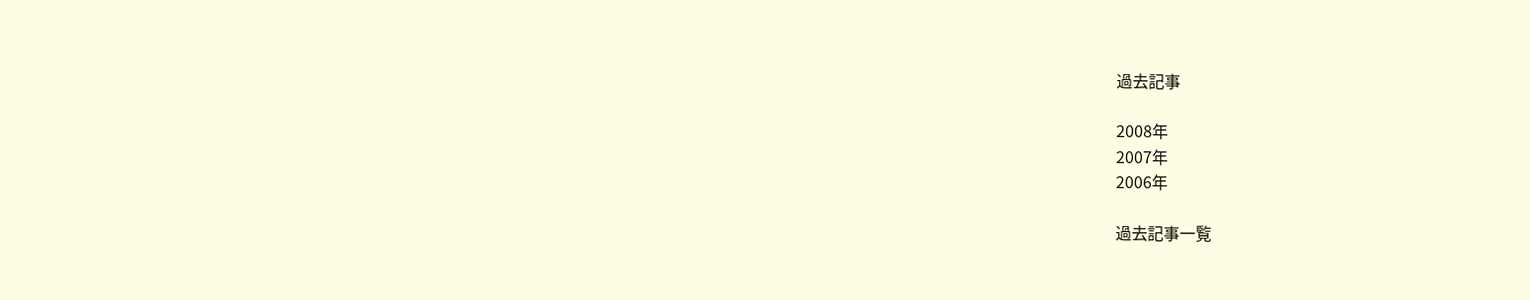過去記事

2008年
2007年
2006年

過去記事一覧